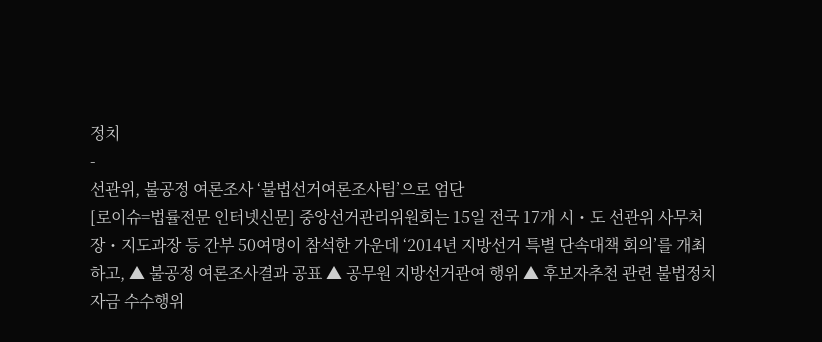정치
-
선관위, 불공정 여론조사 ‘불법선거여론조사팀’으로 엄단
[로이슈=법률전문 인터넷신문] 중앙선거관리위원회는 15일 전국 17개 시・도 선관위 사무처장・지도과장 등 간부 50여명이 참석한 가운데 ‘2014년 지방선거 특별 단속대책 회의’를 개최하고, ▲ 불공정 여론조사결과 공표 ▲ 공무원 지방선거관여 행위 ▲ 후보자추천 관련 불법정치자금 수수행위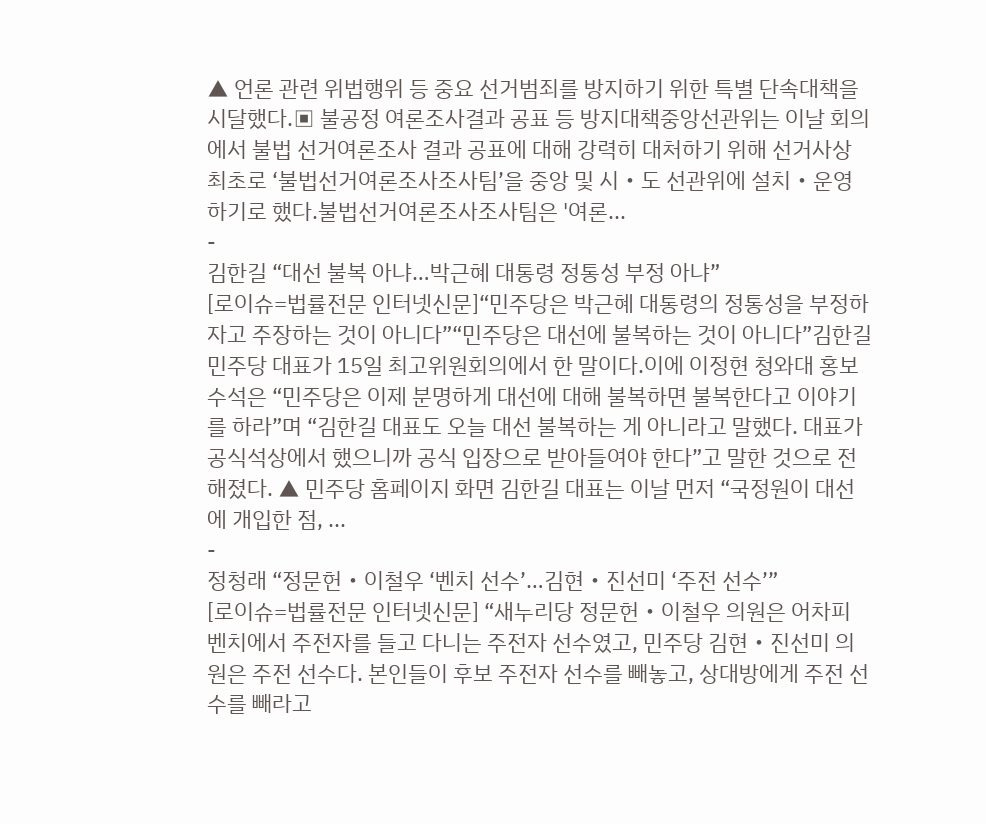▲ 언론 관련 위법행위 등 중요 선거범죄를 방지하기 위한 특별 단속대책을 시달했다.▣ 불공정 여론조사결과 공표 등 방지대책중앙선관위는 이날 회의에서 불법 선거여론조사 결과 공표에 대해 강력히 대처하기 위해 선거사상 최초로 ‘불법선거여론조사조사팀’을 중앙 및 시・도 선관위에 설치・운영하기로 했다.불법선거여론조사조사팀은 '여론...
-
김한길 “대선 불복 아냐…박근혜 대통령 정통성 부정 아냐”
[로이슈=법률전문 인터넷신문]“민주당은 박근혜 대통령의 정통성을 부정하자고 주장하는 것이 아니다”“민주당은 대선에 불복하는 것이 아니다”김한길 민주당 대표가 15일 최고위원회의에서 한 말이다.이에 이정현 청와대 홍보수석은 “민주당은 이제 분명하게 대선에 대해 불복하면 불복한다고 이야기를 하라”며 “김한길 대표도 오늘 대선 불복하는 게 아니라고 말했다. 대표가 공식석상에서 했으니까 공식 입장으로 받아들여야 한다”고 말한 것으로 전해졌다. ▲ 민주당 홈페이지 화면 김한길 대표는 이날 먼저 “국정원이 대선에 개입한 점, ...
-
정청래 “정문헌・이철우 ‘벤치 선수’…김현・진선미 ‘주전 선수’”
[로이슈=법률전문 인터넷신문] “새누리당 정문헌・이철우 의원은 어차피 벤치에서 주전자를 들고 다니는 주전자 선수였고, 민주당 김현・진선미 의원은 주전 선수다. 본인들이 후보 주전자 선수를 빼놓고, 상대방에게 주전 선수를 빼라고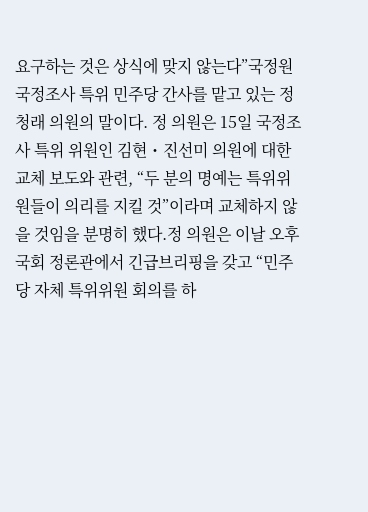요구하는 것은 상식에 맞지 않는다”국정원 국정조사 특위 민주당 간사를 맡고 있는 정청래 의원의 말이다. 정 의원은 15일 국정조사 특위 위원인 김현・진선미 의원에 대한 교체 보도와 관련, “두 분의 명예는 특위위원들이 의리를 지킬 것”이라며 교체하지 않을 것임을 분명히 했다.정 의원은 이날 오후 국회 정론관에서 긴급브리핑을 갖고 “민주당 자체 특위위원 회의를 하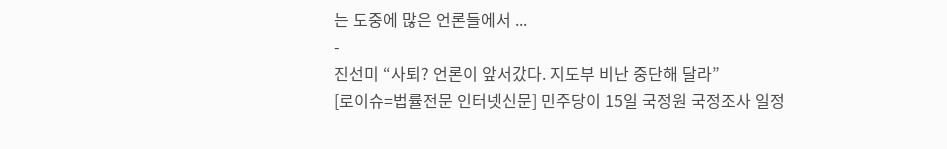는 도중에 많은 언론들에서 ...
-
진선미 “사퇴? 언론이 앞서갔다. 지도부 비난 중단해 달라”
[로이슈=법률전문 인터넷신문] 민주당이 15일 국정원 국정조사 일정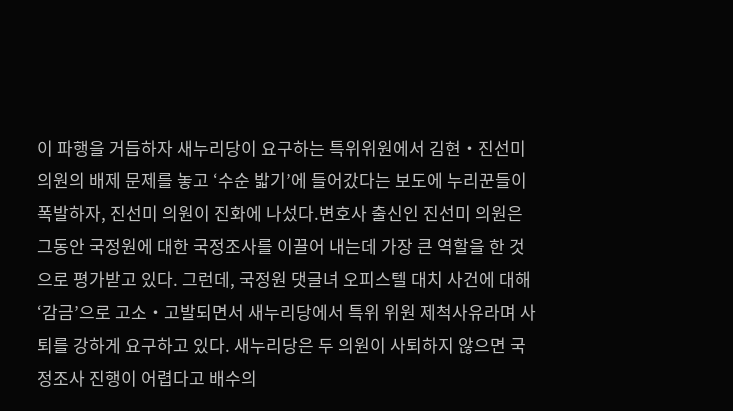이 파행을 거듭하자 새누리당이 요구하는 특위위원에서 김현・진선미 의원의 배제 문제를 놓고 ‘수순 밟기’에 들어갔다는 보도에 누리꾼들이 폭발하자, 진선미 의원이 진화에 나섰다.변호사 출신인 진선미 의원은 그동안 국정원에 대한 국정조사를 이끌어 내는데 가장 큰 역할을 한 것으로 평가받고 있다. 그런데, 국정원 댓글녀 오피스텔 대치 사건에 대해 ‘감금’으로 고소・고발되면서 새누리당에서 특위 위원 제척사유라며 사퇴를 강하게 요구하고 있다. 새누리당은 두 의원이 사퇴하지 않으면 국정조사 진행이 어렵다고 배수의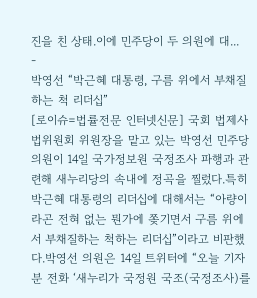진을 친 상태.이에 민주당이 두 의원에 대...
-
박영선 “박근혜 대통령, 구름 위에서 부채질하는 척 리더십”
[로이슈=법률전문 인터넷신문] 국회 법제사법위원회 위원장을 맡고 있는 박영선 민주당 의원이 14일 국가정보원 국정조사 파행과 관련해 새누리당의 속내에 정곡을 찔렀다.특히 박근혜 대통령의 리더십에 대해서는 “아량이라곤 전혀 없는 뭔가에 쫒기면서 구름 위에서 부채질하는 척하는 리더십”이라고 비판했다.박영선 의원은 14일 트위터에 “오늘 기자분 전화 ‘새누리가 국정원 국조(국정조사)를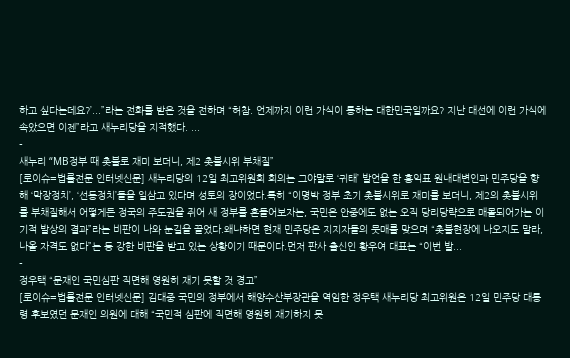하고 싶다는데요?’...”라는 전화를 받은 것을 전하며 “허참. 언제까지 이런 가식이 통하는 대한민국일까요? 지난 대선에 이런 가식에 속았으면 이젠”라고 새누리당을 지적했다. ...
-
새누리 “MB정부 때 촛불로 재미 보더니, 제2 촛불시위 부채질”
[로이슈=법률전문 인터넷신문] 새누리당의 12일 최고위원회 회의는 그야말로 ‘귀태’ 발언을 한 홍익표 원내대변인과 민주당을 향해 ‘막장정치’, ‘선동정치’들을 일삼고 있다며 성토의 장이었다.특히 “이명박 정부 초기 촛불시위로 재미를 보더니, 제2의 촛불시위를 부채질해서 어떻게든 정국의 주도권을 쥐어 새 정부를 흔들어보자는, 국민은 안중에도 없는 오직 당리당략으로 매몰되어가는 이기적 발상의 결과”라는 비판이 나와 눈길을 끌었다.왜냐하면 현재 민주당은 지지자들의 뭇매를 맞으며 “촛불현장에 나오지도 말라, 나올 자격도 없다”는 등 강한 비판을 받고 있는 상황이기 때문이다.먼저 판사 출신인 황우여 대표는 “이번 발...
-
정우택 “문재인 국민심판 직면해 영원히 재기 못할 것 경고”
[로이슈=법률전문 인터넷신문] 김대중 국민의 정부에서 해양수산부장관을 역임한 정우택 새누리당 최고위원은 12일 민주당 대통령 후보였던 문재인 의원에 대해 “국민적 심판에 직면해 영원히 재기하지 못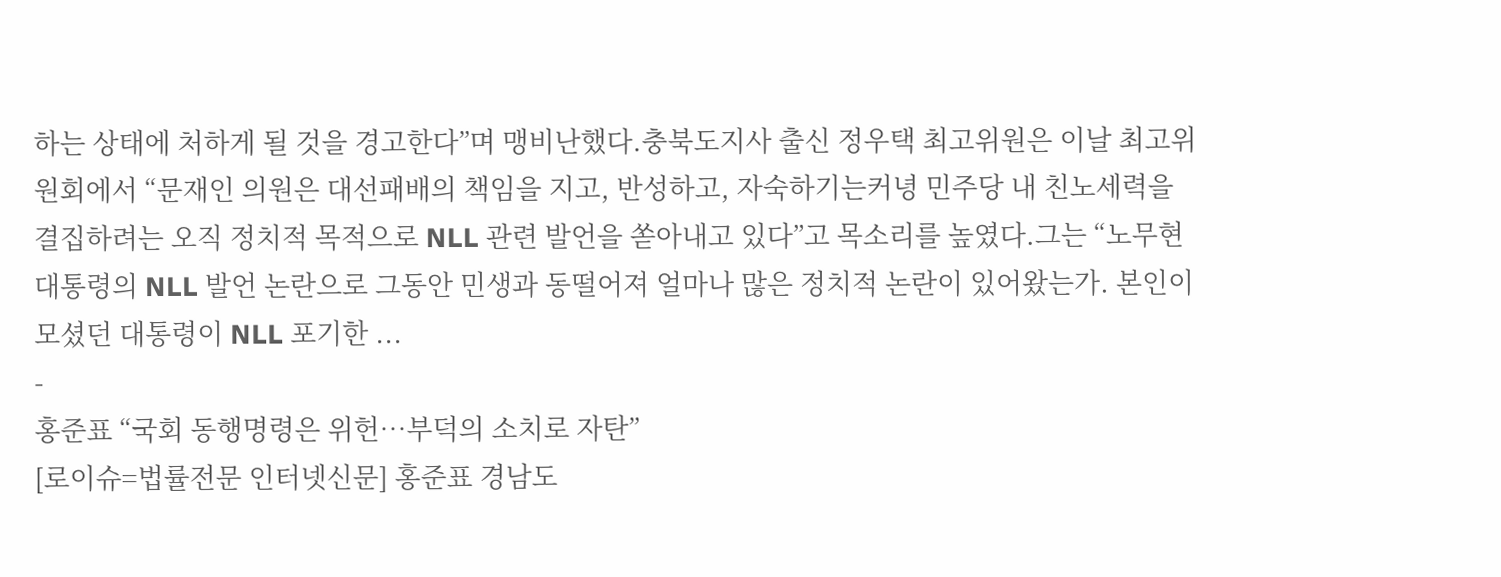하는 상태에 처하게 될 것을 경고한다”며 맹비난했다.충북도지사 출신 정우택 최고위원은 이날 최고위원회에서 “문재인 의원은 대선패배의 책임을 지고, 반성하고, 자숙하기는커녕 민주당 내 친노세력을 결집하려는 오직 정치적 목적으로 NLL 관련 발언을 쏟아내고 있다”고 목소리를 높였다.그는 “노무현 대통령의 NLL 발언 논란으로 그동안 민생과 동떨어져 얼마나 많은 정치적 논란이 있어왔는가. 본인이 모셨던 대통령이 NLL 포기한 ...
-
홍준표 “국회 동행명령은 위헌…부덕의 소치로 자탄”
[로이슈=법률전문 인터넷신문] 홍준표 경남도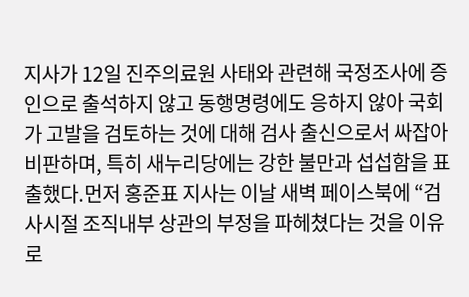지사가 12일 진주의료원 사태와 관련해 국정조사에 증인으로 출석하지 않고 동행명령에도 응하지 않아 국회가 고발을 검토하는 것에 대해 검사 출신으로서 싸잡아 비판하며, 특히 새누리당에는 강한 불만과 섭섭함을 표출했다.먼저 홍준표 지사는 이날 새벽 페이스북에 “검사시절 조직내부 상관의 부정을 파헤쳤다는 것을 이유로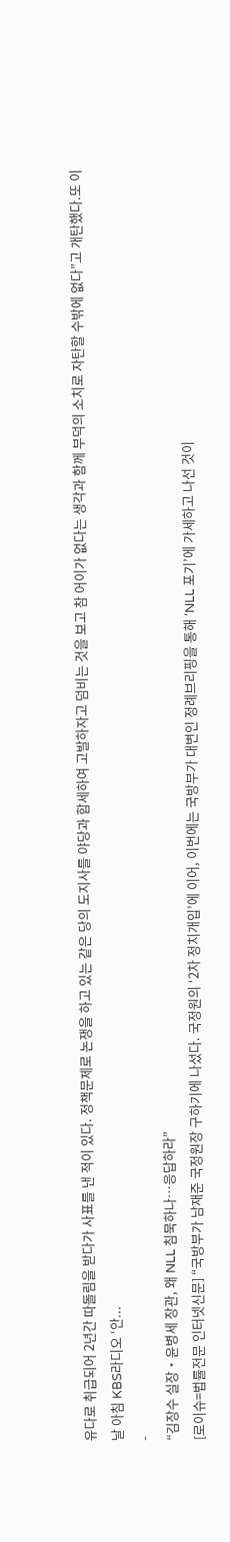유다로 취급되어 2년간 따돌림을 받다가 사표를 낸 적이 있다. 정책문제로 논쟁을 하고 있는 같은 당의 도지사를 야당과 합세하여 고발하자고 덤비는 것을 보고 참 어이가 없다는 생각과 함께 부덕의 소치로 자탄할 수밖에 없다”고 개탄했다.또 이날 아침 KBS라디오 ‘안...
-
“김장수 실장・윤병세 장관, 왜 NLL 침묵하나…응답하라”
[로이슈=법률전문 인터넷신문] “국방부가 남재준 국정원장 구하기에 나섰다. 국정원의 ‘2차 정치개입’에 이어, 이번에는 국방부가 대변인 정례브리핑을 통해 ‘NLL 포기’에 가세하고 나선 것이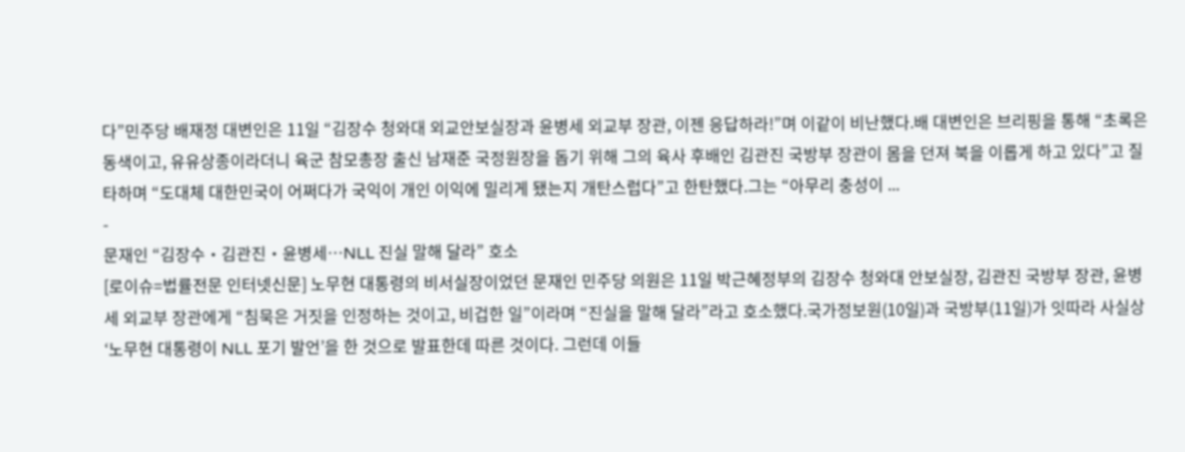다”민주당 배재정 대변인은 11일 “김장수 청와대 외교안보실장과 윤병세 외교부 장관, 이젠 응답하라!”며 이같이 비난했다.배 대변인은 브리핑을 통해 “초록은 동색이고, 유유상종이라더니 육군 참모총장 출신 남재준 국정원장을 돕기 위해 그의 육사 후배인 김관진 국방부 장관이 몸을 던져 북을 이롭게 하고 있다”고 질타하며 “도대체 대한민국이 어쩌다가 국익이 개인 이익에 밀리게 됐는지 개탄스럽다”고 한탄했다.그는 “아무리 충성이 ...
-
문재인 “김장수・김관진・윤병세…NLL 진실 말해 달라” 호소
[로이슈=법률전문 인터넷신문] 노무현 대통령의 비서실장이었던 문재인 민주당 의원은 11일 박근혜정부의 김장수 청와대 안보실장, 김관진 국방부 장관, 윤병세 외교부 장관에게 “침묵은 거짓을 인정하는 것이고, 비겁한 일”이라며 “진실을 말해 달라”라고 호소했다.국가정보원(10일)과 국방부(11일)가 잇따라 사실상 ‘노무현 대통령이 NLL 포기 발언’을 한 것으로 발표한데 따른 것이다. 그런데 이들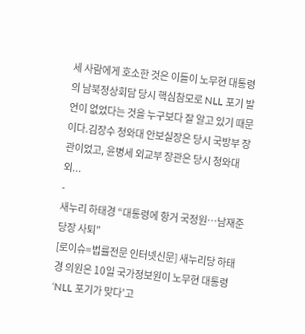세 사람에게 호소한 것은 이들이 노무현 대통령의 남북정상회담 당시 핵심참모로 NLL 포기 발언이 없었다는 것을 누구보다 잘 알고 있기 때문이다.김장수 청와대 안보실장은 당시 국방부 장관이었고, 윤병세 외교부 장관은 당시 청와대 외...
-
새누리 하태경 “대통령에 항거 국정원…남재준 당장 사퇴”
[로이슈=법률전문 인터넷신문] 새누리당 하태경 의원은 10일 국가정보원이 노무현 대통령 ‘NLL 포기가 맞다’고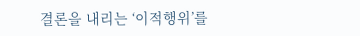결론을 내리는 ‘이적행위’를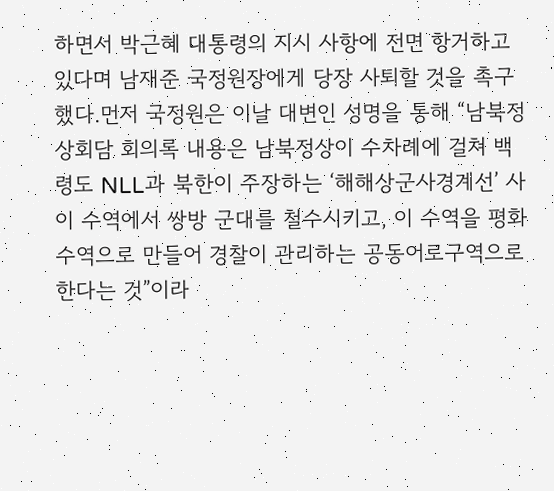하면서 박근혜 대통령의 지시 사항에 전면 항거하고 있다며 남재준 국정원장에게 당장 사퇴할 것을 촉구했다.먼저 국정원은 이날 대변인 성명을 통해 “남북정상회담 회의록 내용은 남북정상이 수차례에 걸쳐 백령도 NLL과 북한이 주장하는 ‘해해상군사경계선’ 사이 수역에서 쌍방 군대를 철수시키고, 이 수역을 평화수역으로 만들어 경찰이 관리하는 공동어로구역으로 한다는 것”이라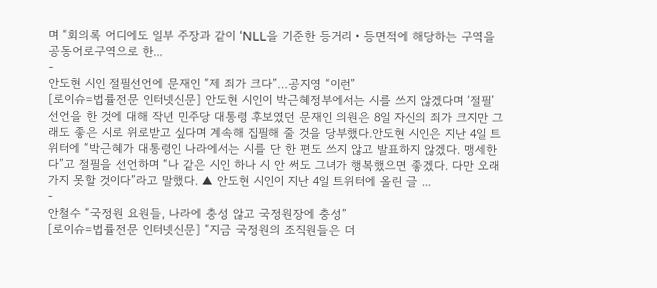며 “회의록 어디에도 일부 주장과 같이 ‘NLL을 기준한 등거리・등면적에 해당하는 구역을 공동어로구역으로 한...
-
안도현 시인 절필선언에 문재인 “제 죄가 크다”…공지영 “이런”
[로이슈=법률전문 인터넷신문] 안도현 시인이 박근혜정부에서는 시를 쓰지 않겠다며 ‘절필’ 선언을 한 것에 대해 작년 민주당 대통령 후보였던 문재인 의원은 8일 자신의 죄가 크지만 그래도 좋은 시로 위로받고 싶다며 계속해 집필해 줄 것을 당부했다.안도현 시인은 지난 4일 트위터에 “박근혜가 대통령인 나라에서는 시를 단 한 편도 쓰지 않고 발표하지 않겠다. 맹세한다”고 절필을 선언하며 “나 같은 시인 하나 시 안 써도 그녀가 행복했으면 좋겠다. 다만 오래 가지 못할 것이다”라고 말했다. ▲ 안도현 시인이 지난 4일 트위터에 올린 글 ...
-
안철수 “국정원 요원들, 나라에 충성 않고 국정원장에 충성”
[로이슈=법률전문 인터넷신문] “지금 국정원의 조직원들은 더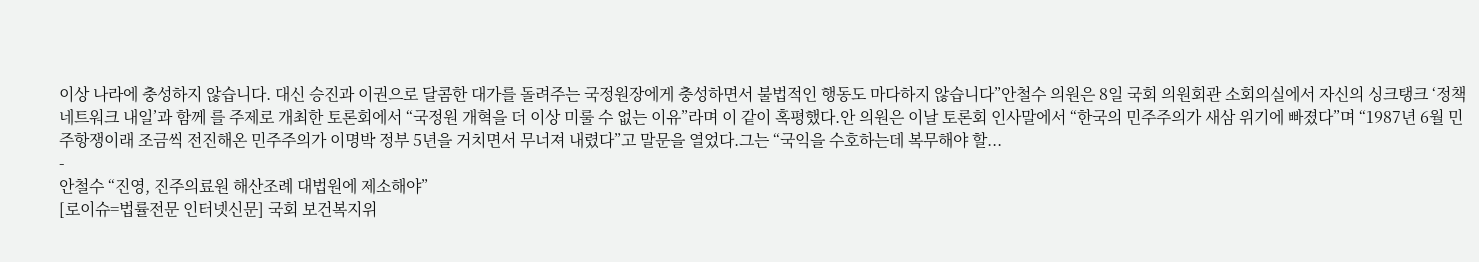이상 나라에 충성하지 않습니다. 대신 승진과 이권으로 달콤한 대가를 돌려주는 국정원장에게 충성하면서 불법적인 행동도 마다하지 않습니다”안철수 의원은 8일 국회 의원회관 소회의실에서 자신의 싱크탱크 ‘정책네트워크 내일’과 함께 를 주제로 개최한 토론회에서 “국정원 개혁을 더 이상 미룰 수 없는 이유”라며 이 같이 혹평했다.안 의원은 이날 토론회 인사말에서 “한국의 민주주의가 새삼 위기에 빠졌다”며 “1987년 6월 민주항쟁이래 조금씩 전진해온 민주주의가 이명박 정부 5년을 거치면서 무너져 내렸다”고 말문을 열었다.그는 “국익을 수호하는데 복무해야 할...
-
안철수 “진영, 진주의료원 해산조례 대법원에 제소해야”
[로이슈=법률전문 인터넷신문] 국회 보건복지위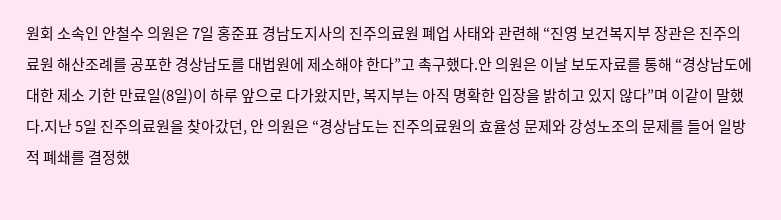원회 소속인 안철수 의원은 7일 홍준표 경남도지사의 진주의료원 폐업 사태와 관련해 “진영 보건복지부 장관은 진주의료원 해산조례를 공포한 경상남도를 대법원에 제소해야 한다”고 촉구했다.안 의원은 이날 보도자료를 통해 “경상남도에 대한 제소 기한 만료일(8일)이 하루 앞으로 다가왔지만, 복지부는 아직 명확한 입장을 밝히고 있지 않다”며 이같이 말했다.지난 5일 진주의료원을 찾아갔던, 안 의원은 “경상남도는 진주의료원의 효율성 문제와 강성노조의 문제를 들어 일방적 폐쇄를 결정했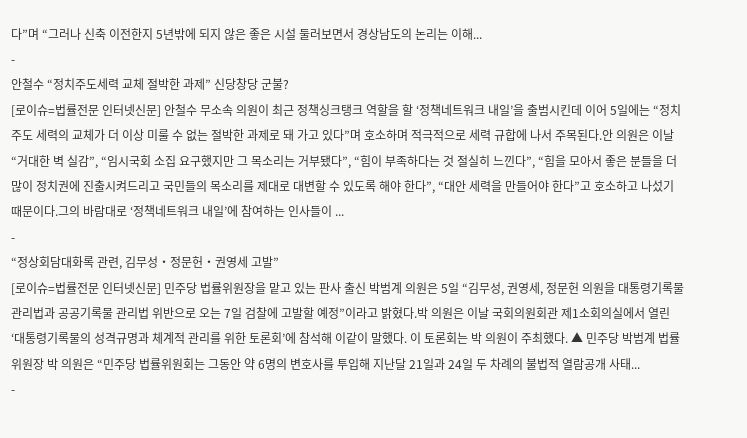다”며 “그러나 신축 이전한지 5년밖에 되지 않은 좋은 시설 둘러보면서 경상남도의 논리는 이해...
-
안철수 “정치주도세력 교체 절박한 과제” 신당창당 군불?
[로이슈=법률전문 인터넷신문] 안철수 무소속 의원이 최근 정책싱크탱크 역할을 할 ‘정책네트워크 내일’을 출범시킨데 이어 5일에는 “정치 주도 세력의 교체가 더 이상 미룰 수 없는 절박한 과제로 돼 가고 있다”며 호소하며 적극적으로 세력 규합에 나서 주목된다.안 의원은 이날 “거대한 벽 실감”, “임시국회 소집 요구했지만 그 목소리는 거부됐다”, “힘이 부족하다는 것 절실히 느낀다”, “힘을 모아서 좋은 분들을 더 많이 정치권에 진출시켜드리고 국민들의 목소리를 제대로 대변할 수 있도록 해야 한다”, “대안 세력을 만들어야 한다”고 호소하고 나섰기 때문이다.그의 바람대로 ‘정책네트워크 내일’에 참여하는 인사들이 ...
-
“정상회담대화록 관련, 김무성・정문헌・권영세 고발”
[로이슈=법률전문 인터넷신문] 민주당 법률위원장을 맡고 있는 판사 출신 박범계 의원은 5일 “김무성, 권영세, 정문헌 의원을 대통령기록물관리법과 공공기록물 관리법 위반으로 오는 7일 검찰에 고발할 예정”이라고 밝혔다.박 의원은 이날 국회의원회관 제1소회의실에서 열린 ‘대통령기록물의 성격규명과 체계적 관리를 위한 토론회’에 참석해 이같이 말했다. 이 토론회는 박 의원이 주최했다. ▲ 민주당 박범계 법률위원장 박 의원은 “민주당 법률위원회는 그동안 약 6명의 변호사를 투입해 지난달 21일과 24일 두 차례의 불법적 열람공개 사태...
-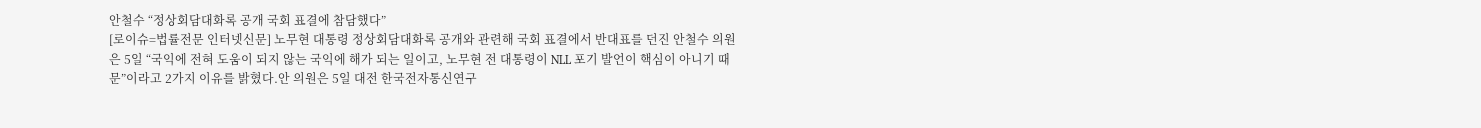안철수 “정상회담대화록 공개 국회 표결에 참담했다”
[로이슈=법률전문 인터넷신문] 노무현 대통령 정상회담대화록 공개와 관련해 국회 표결에서 반대표를 던진 안철수 의원은 5일 “국익에 전혀 도움이 되지 않는 국익에 해가 되는 일이고, 노무현 전 대통령이 NLL 포기 발언이 핵심이 아니기 때문”이라고 2가지 이유를 밝혔다.안 의원은 5일 대전 한국전자통신연구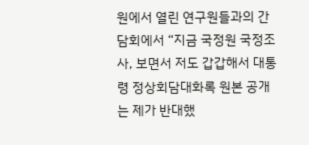원에서 열린 연구원들과의 간담회에서 “지금 국정원 국정조사, 보면서 저도 갑갑해서 대통령 정상회담대화록 원본 공개는 제가 반대했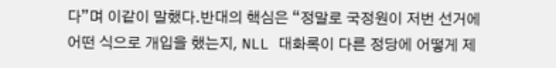다”며 이같이 말했다.반대의 핵심은 “정말로 국정원이 저번 선거에 어떤 식으로 개입을 했는지, NLL 대화록이 다른 정당에 어떻게 제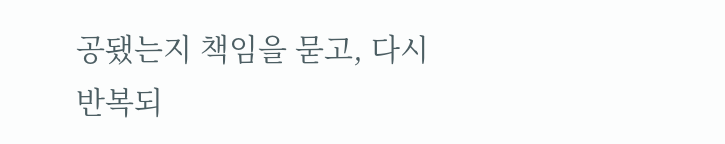공됐는지 책임을 묻고, 다시 반복되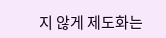지 않게 제도화는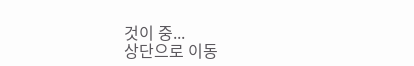것이 중...
상단으로 이동